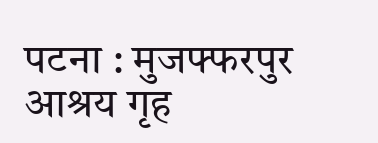पटना : मुजफ्फरपुर आश्रय गृह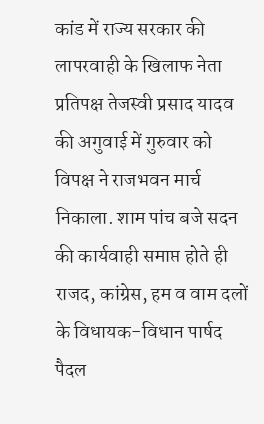कांड में राज्य सरकार की लापरवाही के खिलाफ नेता प्रतिपक्ष तेजस्वी प्रसाद यादव की अगुवाई में गुरुवार को विपक्ष ने राजभवन मार्च निकाला. शाम पांच बजे सदन की कार्यवाही समाप्त होते ही राजद, कांग्रेस, हम व वाम दलों के विधायक-विधान पार्षद पैदल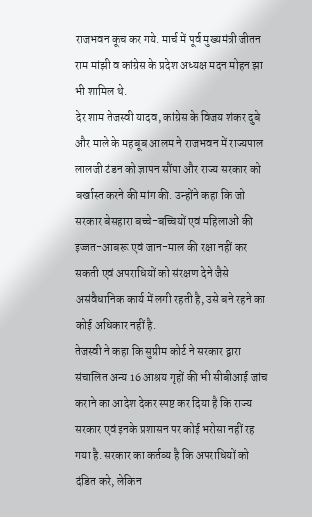राजभवन कूच कर गये. मार्च में पूर्व मुख्यमंत्री जीतन राम मांझी व कांग्रेस के प्रदेश अध्यक्ष मदन मोहन झा भी शामिल थे.
देर शाम तेजस्वी यादव, कांग्रेस के विजय शंकर दुबे और माले के महबूब आलम ने राजभवन में राज्यपाल लालजी टंडन को ज्ञापन सौंपा और राज्य सरकार को बर्खास्त करने की मांग की. उन्होंने कहा कि जो सरकार बेसहारा बच्चे-बच्चियों एवं महिलाओं की इज्जत-आबरू एवं जान-माल की रक्षा नहीं कर सकती एवं अपराधियों को संरक्षण देने जैसे असंवैधानिक कार्य में लगी रहती है, उसे बने रहने का कोई अधिकार नहीं है.
तेजस्वी ने कहा कि सुप्रीम कोर्ट ने सरकार द्वारा संचालित अन्य 16 आश्रय गृहों की भी सीबीआई जांच कराने का आदेश देकर स्पष्ट कर दिया है कि राज्य सरकार एवं इनके प्रशासन पर कोई भरोसा नहीं रह गया है. सरकार का कर्तव्य है कि अपराधियों को दंडित करे, लेकिन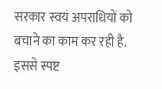सरकार स्वयं अपराधियों को बचाने का काम कर रही है. इससे स्पष्ट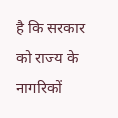है कि सरकार को राज्य के नागरिकों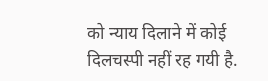को न्याय दिलाने में कोई दिलचस्पी नहीं रह गयी है.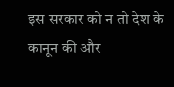इस सरकार को न तो देश के कानून की और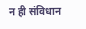न ही संविधान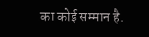का कोई सम्मान है.